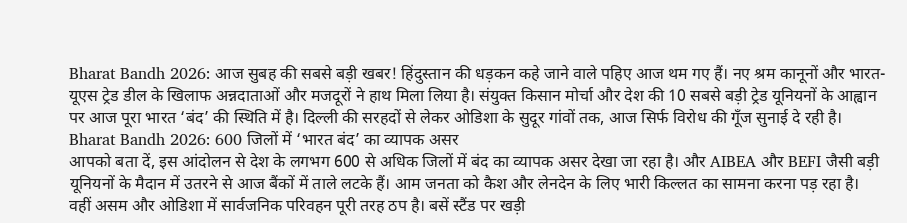Bharat Bandh 2026: आज सुबह की सबसे बड़ी खबर! हिंदुस्तान की धड़कन कहे जाने वाले पहिए आज थम गए हैं। नए श्रम कानूनों और भारत-यूएस ट्रेड डील के खिलाफ अन्नदाताओं और मजदूरों ने हाथ मिला लिया है। संयुक्त किसान मोर्चा और देश की 10 सबसे बड़ी ट्रेड यूनियनों के आह्वान पर आज पूरा भारत ‘बंद’ की स्थिति में है। दिल्ली की सरहदों से लेकर ओडिशा के सुदूर गांवों तक, आज सिर्फ विरोध की गूँज सुनाई दे रही है।
Bharat Bandh 2026: 600 जिलों में ‘भारत बंद’ का व्यापक असर
आपको बता दें, इस आंदोलन से देश के लगभग 600 से अधिक जिलों में बंद का व्यापक असर देखा जा रहा है। और AIBEA और BEFI जैसी बड़ी यूनियनों के मैदान में उतरने से आज बैंकों में ताले लटके हैं। आम जनता को कैश और लेनदेन के लिए भारी किल्लत का सामना करना पड़ रहा है।
वहीं असम और ओडिशा में सार्वजनिक परिवहन पूरी तरह ठप है। बसें स्टैंड पर खड़ी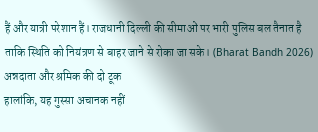हैं और यात्री परेशान हैं। राजधानी दिल्ली की सीमाओं पर भारी पुलिस बल तैनात है ताकि स्थिति को नियंत्रण से बाहर जाने से रोका जा सके। (Bharat Bandh 2026)
अन्नदाता और श्रमिक की दो टूक
हालांकि, यह गुस्सा अचानक नहीं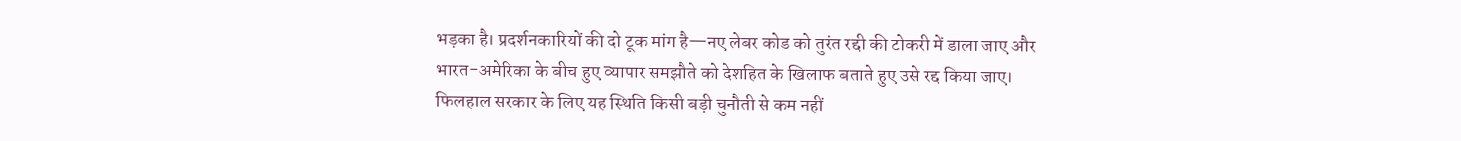भड़का है। प्रदर्शनकारियों की दो टूक मांग है—नए लेबर कोड को तुरंत रद्दी की टोकरी में डाला जाए और भारत-अमेरिका के बीच हुए व्यापार समझौते को देशहित के खिलाफ बताते हुए उसे रद्द किया जाए।
फिलहाल सरकार के लिए यह स्थिति किसी बड़ी चुनौती से कम नहीं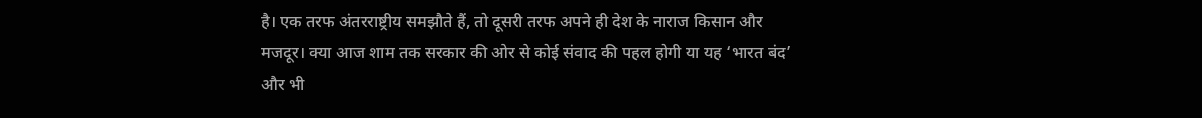है। एक तरफ अंतरराष्ट्रीय समझौते हैं, तो दूसरी तरफ अपने ही देश के नाराज किसान और मजदूर। क्या आज शाम तक सरकार की ओर से कोई संवाद की पहल होगी या यह ‘भारत बंद’ और भी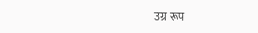उग्र रूप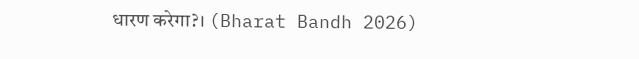धारण करेगा?। (Bharat Bandh 2026)